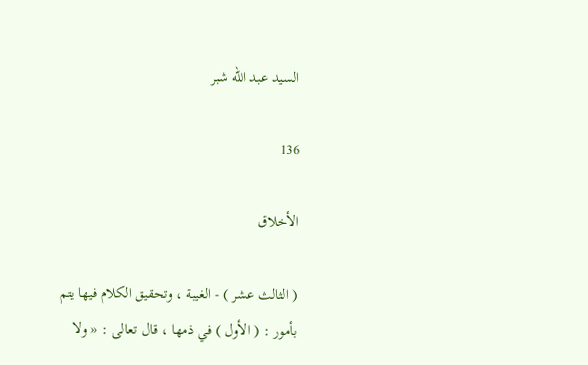السيد عبد الله شبر

136

الأخلاق

( الثالث عشر ) - الغيبة ، وتحقيق الكلام فيها يتم بأمور : ( الأول ) في ذمها ، قال تعالى : « ولا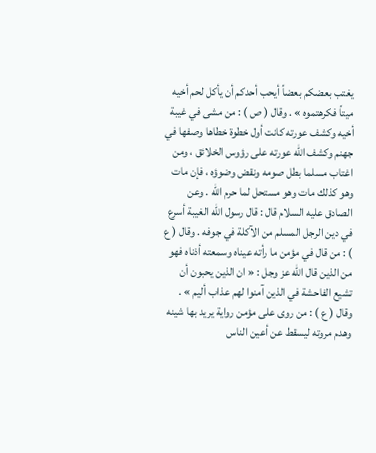يغتب بعضكم بعضاً أيحب أحدكم أن يأكل لحم أخيه ميتاً فكرهتموه » . وقال ( ص ) : من مشى في غيبة أخيه وكشف عورته كانت أول خطوة خطاها وصفها في جهنم وكشف اللّه عورته على رؤوس الخلائق ، ومن اغتاب مسلما بطل صومه ونقض وضوؤه ، فإن مات وهو كذلك مات وهو مستحل لما حرم اللّه . وعن الصادق عليه السلام قال : قال رسول اللّه الغيبة أسرع في دين الرجل المسلم من الآكلة في جوفه . وقال ( ع ) : من قال في مؤمن ما رأته عيناه وسمعته أذناه فهو من الذين قال اللّه عز وجل : « ان الذين يحبون أن تشيع الفاحشة في الذين آمنوا لهم عذاب أليم » . وقال ( ع ) : من روى على مؤمن رواية يريد بها شينه وهدم مروته ليسقط عن أعين الناس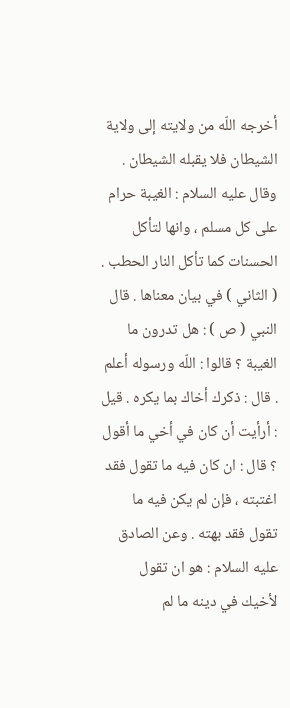أخرجه اللّه من ولايته إلى ولاية الشيطان فلا يقبله الشيطان . وقال عليه السلام : الغيبة حرام على كل مسلم ، وانها لتأكل الحسنات كما تأكل النار الحطب . ( الثاني ) في بيان معناها . قال النبي ( ص ) : هل تدرون ما الغيبة ؟ قالوا : اللّه ورسوله أعلم . قال : ذكرك أخاك بما يكره . قيل : أرأيت أن كان في أخي ما أقول ؟ قال : ان كان فيه ما تقول فقد اغتبته ، فإن لم يكن فيه ما تقول فقد بهته . وعن الصادق عليه السلام : هو ان تقول لأخيك في دينه ما لم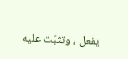يفعل ، وتثبّت عليه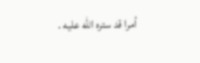أمرا قد ستره اللّه عليه .